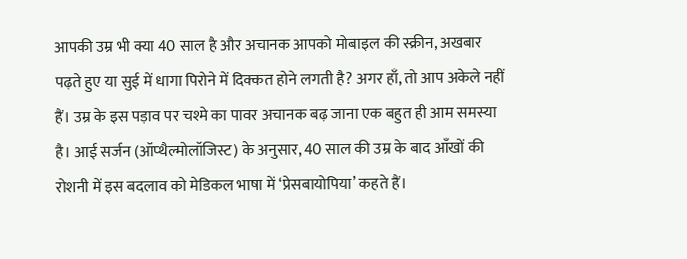आपकी उम्र भी क्या 40 साल है और अचानक आपको मोबाइल की स्क्रीन, अखबार पढ़ते हुए या सुई में धागा पिरोने में दिक्कत होने लगती है? अगर हाँ, तो आप अकेले नहीं हैं। उम्र के इस पड़ाव पर चश्मे का पावर अचानक बढ़ जाना एक बहुत ही आम समस्या है। आई सर्जन (ऑप्थैल्मोलॉजिस्ट) के अनुसार, 40 साल की उम्र के बाद आँखों की रोशनी में इस बदलाव को मेडिकल भाषा में ‘प्रेसबायोपिया’ कहते हैं।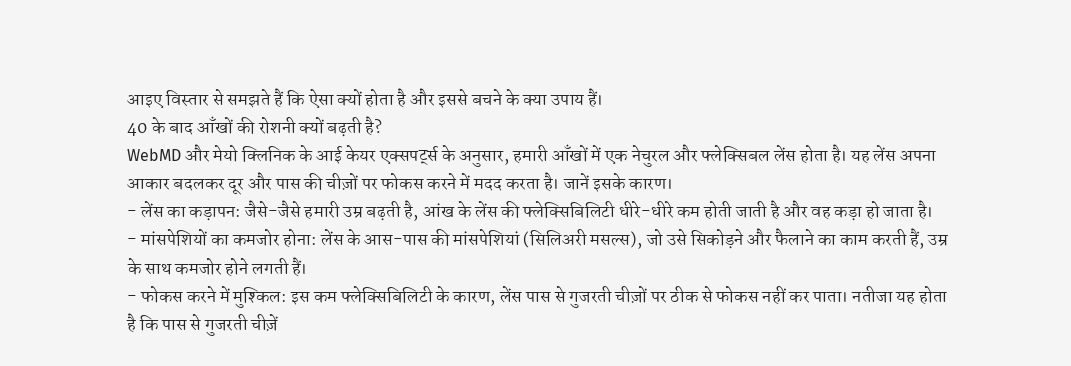आइए विस्तार से समझते हैं कि ऐसा क्यों होता है और इससे बचने के क्या उपाय हैं।
40 के बाद आँखों की रोशनी क्यों बढ़ती है?
WebMD और मेयो क्लिनिक के आई केयर एक्सपर्ट्स के अनुसार, हमारी आँखों में एक नेचुरल और फ्लेक्सिबल लेंस होता है। यह लेंस अपना आकार बदलकर दूर और पास की चीज़ों पर फोकस करने में मदद करता है। जानें इसके कारण।
- लेंस का कड़ापन: जैसे-जैसे हमारी उम्र बढ़ती है, आंख के लेंस की फ्लेक्सिबिलिटी धीरे-धीरे कम होती जाती है और वह कड़ा हो जाता है।
- मांसपेशियों का कमजोर होना: लेंस के आस-पास की मांसपेशियां (सिलिअरी मसल्स), जो उसे सिकोड़ने और फैलाने का काम करती हैं, उम्र के साथ कमजोर होने लगती हैं।
- फोकस करने में मुश्किल: इस कम फ्लेक्सिबिलिटी के कारण, लेंस पास से गुजरती चीज़ों पर ठीक से फोकस नहीं कर पाता। नतीजा यह होता है कि पास से गुजरती चीज़ें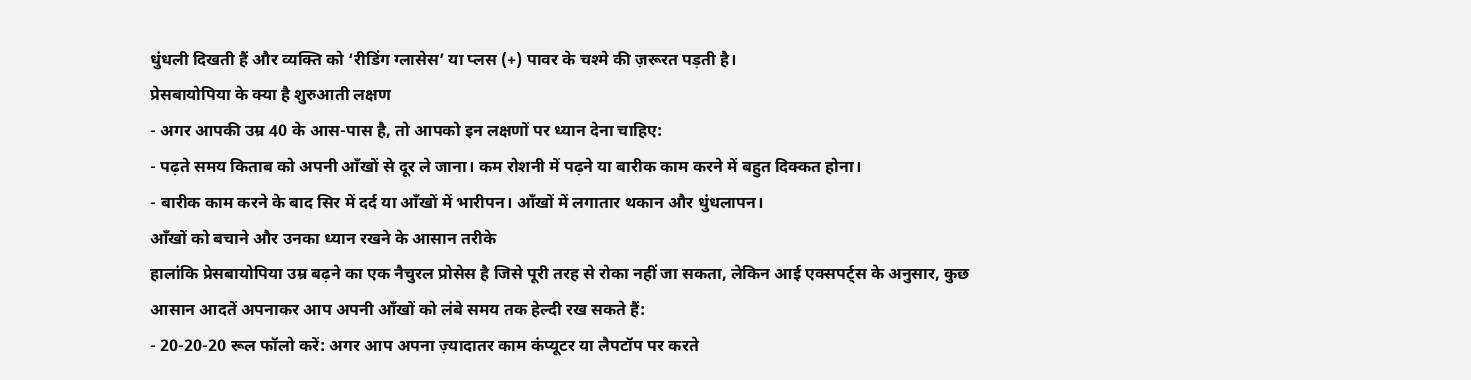धुंधली दिखती हैं और व्यक्ति को ‘रीडिंग ग्लासेस’ या प्लस (+) पावर के चश्मे की ज़रूरत पड़ती है।
प्रेसबायोपिया के क्या है शुरुआती लक्षण
- अगर आपकी उम्र 40 के आस-पास है, तो आपको इन लक्षणों पर ध्यान देना चाहिए:
- पढ़ते समय किताब को अपनी आँखों से दूर ले जाना। कम रोशनी में पढ़ने या बारीक काम करने में बहुत दिक्कत होना।
- बारीक काम करने के बाद सिर में दर्द या आँखों में भारीपन। आँखों में लगातार थकान और धुंधलापन।
आँखों को बचाने और उनका ध्यान रखने के आसान तरीके
हालांकि प्रेसबायोपिया उम्र बढ़ने का एक नैचुरल प्रोसेस है जिसे पूरी तरह से रोका नहीं जा सकता, लेकिन आई एक्सपर्ट्स के अनुसार, कुछ आसान आदतें अपनाकर आप अपनी आँखों को लंबे समय तक हेल्दी रख सकते हैं:
- 20-20-20 रूल फॉलो करें: अगर आप अपना ज़्यादातर काम कंप्यूटर या लैपटॉप पर करते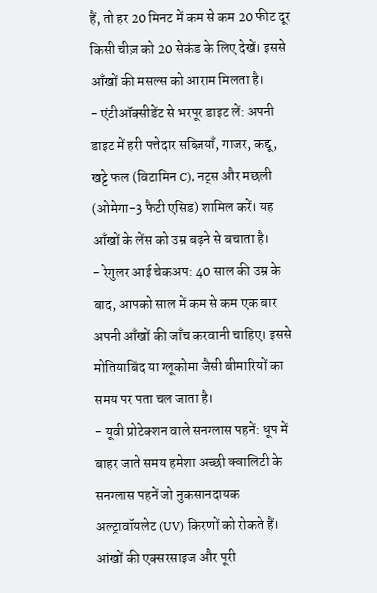हैं, तो हर 20 मिनट में कम से कम 20 फीट दूर किसी चीज़ को 20 सेकंड के लिए देखें। इससे आँखों की मसल्स को आराम मिलता है।
- एंटीऑक्सीडेंट से भरपूर डाइट लें: अपनी डाइट में हरी पत्तेदार सब्ज़ियाँ, गाजर, कद्दू, खट्टे फल (विटामिन C), नट्स और मछली (ओमेगा-3 फैटी एसिड) शामिल करें। यह आँखों के लेंस को उम्र बढ़ने से बचाता है।
- रेगुलर आई चेकअप: 40 साल की उम्र के बाद, आपको साल में कम से कम एक बार अपनी आँखों की जाँच करवानी चाहिए। इससे मोतियाबिंद या ग्लूकोमा जैसी बीमारियों का समय पर पता चल जाता है।
- यूवी प्रोटेक्शन वाले सनग्लास पहनें: धूप में बाहर जाते समय हमेशा अच्छी क्वालिटी के सनग्लास पहनें जो नुकसानदायक अल्ट्रावॉयलेट (UV) किरणों को रोकते हैं। आंखों की एक्सरसाइज और पूरी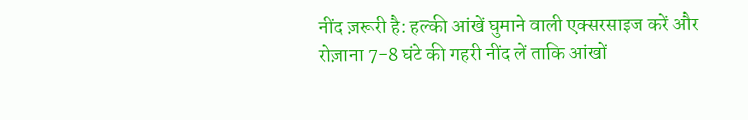नींद ज़रूरी है: हल्की आंखें घुमाने वाली एक्सरसाइज करें और रोज़ाना 7-8 घंटे की गहरी नींद लें ताकि आंखों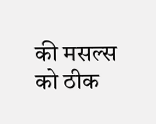की मसल्स को ठीक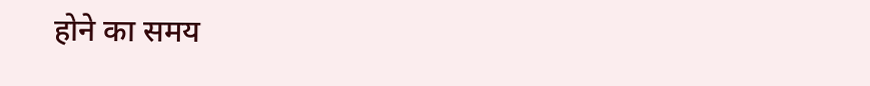होने का समय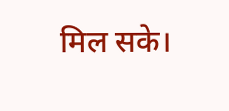मिल सके।